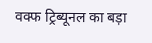वक्फ ट्रिब्यूनल का बड़ा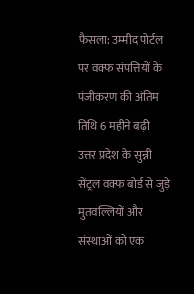फैसला: उम्मीद पोर्टल पर वक्फ संपत्तियों के पंजीकरण की अंतिम तिथि 6 महीने बढ़ी
उत्तर प्रदेश के सुन्नी सेंट्रल वक्फ बोर्ड से जुड़े मुतवल्लियों और संस्थाओं को एक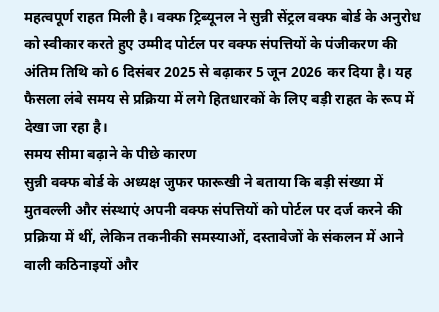महत्वपूर्ण राहत मिली है। वक्फ ट्रिब्यूनल ने सुन्नी सेंट्रल वक्फ बोर्ड के अनुरोध को स्वीकार करते हुए उम्मीद पोर्टल पर वक्फ संपत्तियों के पंजीकरण की अंतिम तिथि को 6 दिसंबर 2025 से बढ़ाकर 5 जून 2026 कर दिया है। यह फैसला लंबे समय से प्रक्रिया में लगे हितधारकों के लिए बड़ी राहत के रूप में देखा जा रहा है।
समय सीमा बढ़ाने के पीछे कारण
सुन्नी वक्फ बोर्ड के अध्यक्ष जुफर फारूखी ने बताया कि बड़ी संख्या में मुतवल्ली और संस्थाएं अपनी वक्फ संपत्तियों को पोर्टल पर दर्ज करने की प्रक्रिया में थीं, लेकिन तकनीकी समस्याओं, दस्तावेजों के संकलन में आने वाली कठिनाइयों और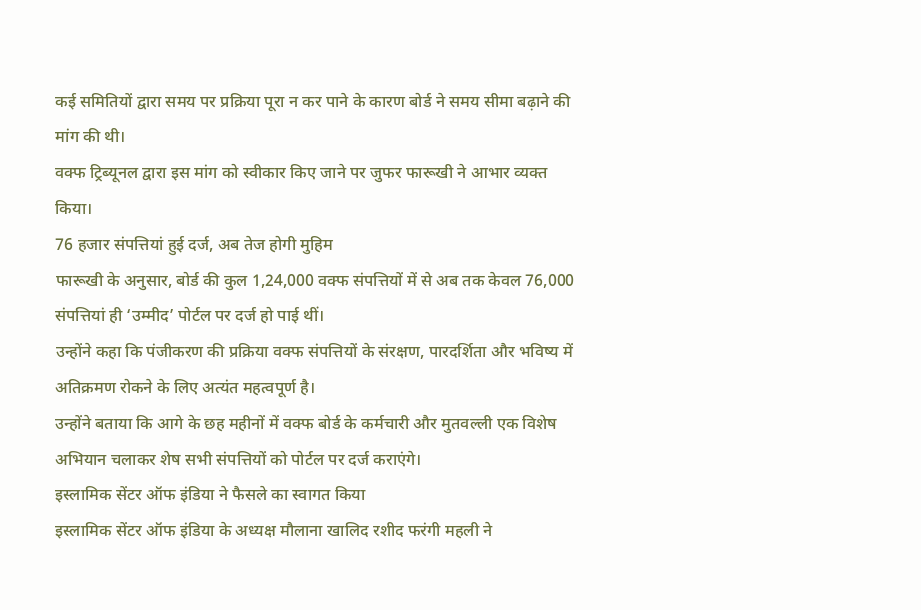कई समितियों द्वारा समय पर प्रक्रिया पूरा न कर पाने के कारण बोर्ड ने समय सीमा बढ़ाने की मांग की थी।
वक्फ ट्रिब्यूनल द्वारा इस मांग को स्वीकार किए जाने पर जुफर फारूखी ने आभार व्यक्त किया।
76 हजार संपत्तियां हुई दर्ज, अब तेज होगी मुहिम
फारूखी के अनुसार, बोर्ड की कुल 1,24,000 वक्फ संपत्तियों में से अब तक केवल 76,000 संपत्तियां ही ‘उम्मीद’ पोर्टल पर दर्ज हो पाई थीं।
उन्होंने कहा कि पंजीकरण की प्रक्रिया वक्फ संपत्तियों के संरक्षण, पारदर्शिता और भविष्य में अतिक्रमण रोकने के लिए अत्यंत महत्वपूर्ण है।
उन्होंने बताया कि आगे के छह महीनों में वक्फ बोर्ड के कर्मचारी और मुतवल्ली एक विशेष अभियान चलाकर शेष सभी संपत्तियों को पोर्टल पर दर्ज कराएंगे।
इस्लामिक सेंटर ऑफ इंडिया ने फैसले का स्वागत किया
इस्लामिक सेंटर ऑफ इंडिया के अध्यक्ष मौलाना खालिद रशीद फरंगी महली ने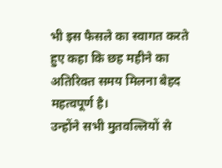भी इस फैसले का स्वागत करते हुए कहा कि छह महीने का अतिरिक्त समय मिलना बेहद महत्वपूर्ण है।
उन्होंने सभी मुतवल्लियों से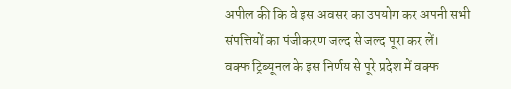अपील की कि वे इस अवसर का उपयोग कर अपनी सभी संपत्तियों का पंजीकरण जल्द से जल्द पूरा कर लें।
वक्फ ट्रिब्यूनल के इस निर्णय से पूरे प्रदेश में वक्फ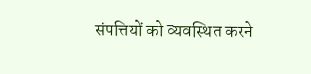संपत्तियों को व्यवस्थित करने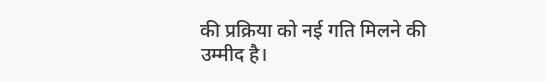की प्रक्रिया को नई गति मिलने की उम्मीद है।